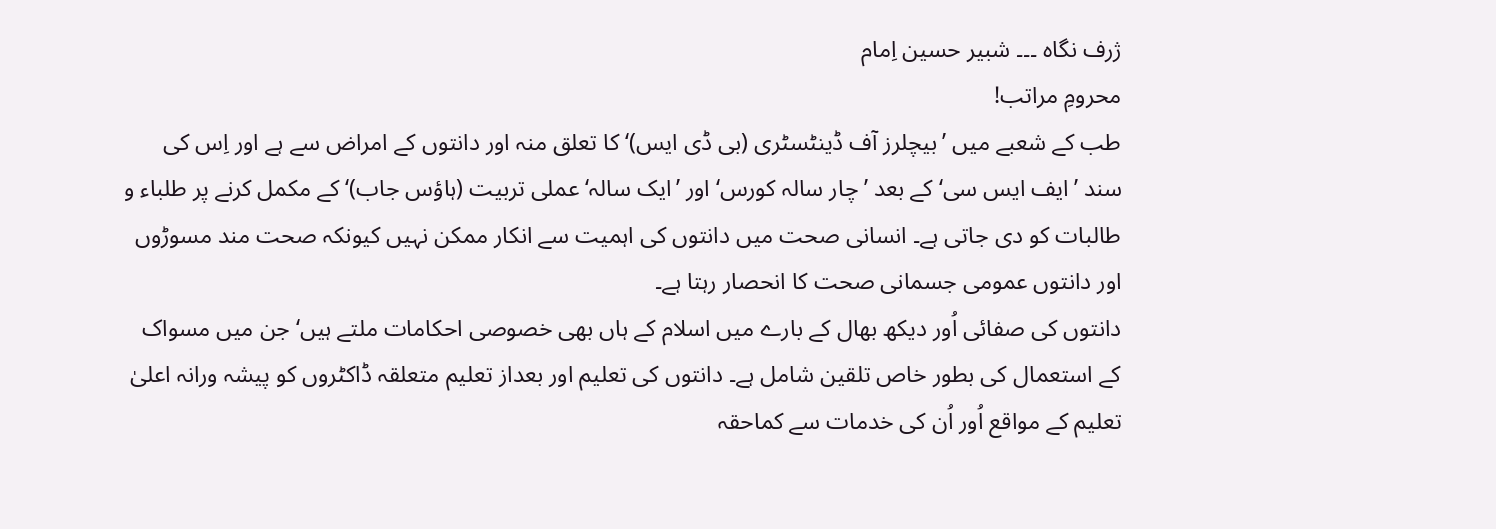ژرف نگاہ ۔۔۔ شبیر حسین اِمام
محرومِ مراتب!
طب کے شعبے میں ’بیچلرز آف ڈینٹسٹری (بی ڈی ایس)‘ کا تعلق منہ اور دانتوں کے امراض سے ہے اور اِس کی سند ’ایف ایس سی‘ کے بعد ’چار سالہ کورس‘ اور ’ایک سالہ‘ عملی تربیت (ہاؤس جاب)‘ کے مکمل کرنے پر طلباء و طالبات کو دی جاتی ہے۔ انسانی صحت میں دانتوں کی اہمیت سے انکار ممکن نہیں کیونکہ صحت مند مسوڑوں اور دانتوں عمومی جسمانی صحت کا انحصار رہتا ہے۔
دانتوں کی صفائی اُور دیکھ بھال کے بارے میں اسلام کے ہاں بھی خصوصی احکامات ملتے ہیں‘ جن میں مسواک کے استعمال کی بطور خاص تلقین شامل ہے۔ دانتوں کی تعلیم اور بعداز تعلیم متعلقہ ڈاکٹروں کو پیشہ ورانہ اعلیٰ تعلیم کے مواقع اُور اُن کی خدمات سے کماحقہ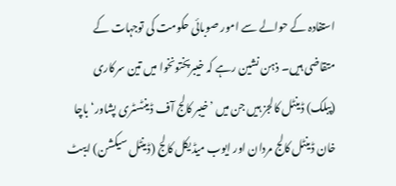استفادہ کے حوالے سے امور صوبائی حکومت کی توجہات کے متقاضی ہیں۔ ذہن نشین رہے کہ خیبرپختونخوا میں تین سرکاری (پبلک) ڈینٹل کالجز ہیں جن میں ’خیبر کالج آف ڈینٹسٹری پشاور‘ باچا خان ڈینٹل کالج مردان اور ایوب میڈیکل کالج (ڈینٹل سیکشن) ایبٹ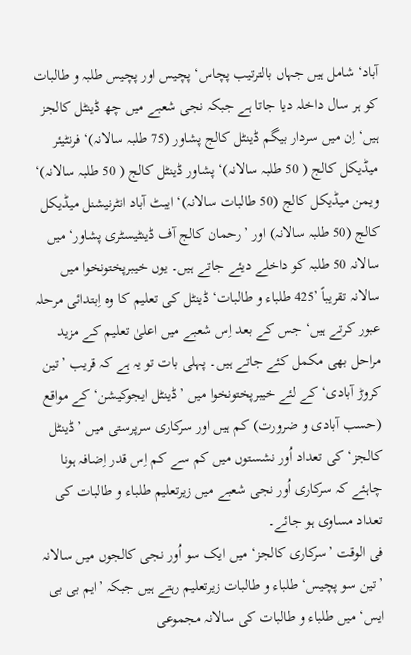آباد‘ شامل ہیں جہاں بالترتیب پچاس‘ پچیس اور پچیس طلبہ و طالبات کو ہر سال داخلہ دیا جاتا ہے جبکہ نجی شعبے میں چھ ڈینٹل کالجز ہیں‘ اِن میں سردار بیگم ڈینٹل کالج پشاور (75 طلبہ سالانہ)‘ فرنٹیئر میڈیکل کالج ( 50 طلبہ سالانہ)‘ پشاور ڈینٹل کالج ( 50 طلبہ سالانہ)‘ ویمن میڈیکل کالج (50 طالبات سالانہ)‘ ایبٹ آباد انٹرنیشنل میڈیکل کالج (50 طلبہ سالانہ) اور ’رحمان کالج آف ڈینٹیسٹری پشاور‘ میں سالانہ 50 طلبہ کو داخلے دیئے جاتے ہیں۔ یوں خیبرپختونخوا میں سالانہ تقریباً ’425 طلباء و طالبات‘ ڈینٹل کی تعلیم کا وہ اِبتدائی مرحلہ عبور کرتے ہیں‘ جس کے بعد اِس شعبے میں اعلیٰ تعلیم کے مزید مراحل بھی مکمل کئے جاتے ہیں۔ پہلی بات تو یہ ہے کہ قریب ’تین کروڑ آبادی‘ کے لئے خیبرپختونخوا میں ’ڈینٹل ایجوکیشن‘ کے مواقع (حسب آبادی و ضرورت) کم ہیں اور سرکاری سرپرستی میں ’ڈینٹل کالجز‘ کی تعداد اُور نشستوں میں کم سے کم اِس قدر اِضافہ ہونا چاہئے کہ سرکاری اُور نجی شعبے میں زیرتعلیم طلباء و طالبات کی تعداد مساوی ہو جائے۔
فی الوقت ’سرکاری کالجز‘ میں ایک سو اُور نجی کالجوں میں سالانہ ’تین سو پچیس‘ طلباء و طالبات زیرتعلیم رہتے ہیں جبکہ ’ایم بی بی ایس‘ میں طلباء و طالبات کی سالانہ مجموعی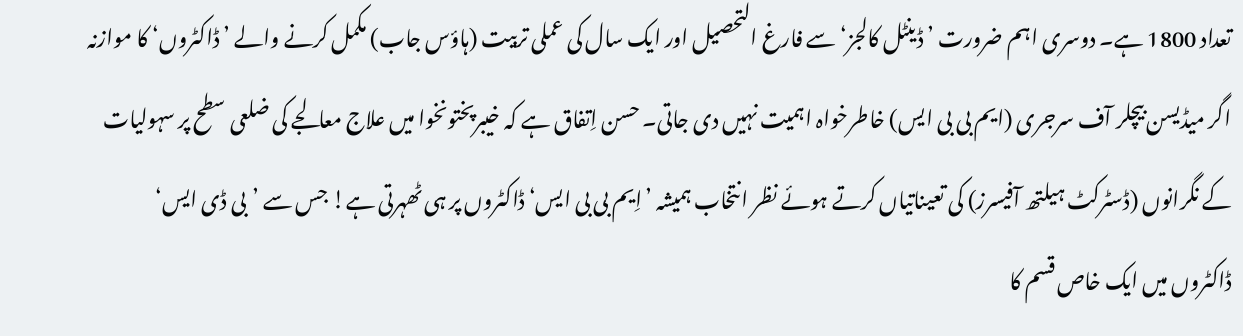تعداد 1800 ہے۔ دوسری اہم ضرورت ’ڈینٹل کالجز‘ سے فارغ التحصیل اور ایک سال کی عملی تربیت (ہاؤس جاب) مکمل کرنے والے ’ڈاکٹروں‘ کا موازنہ اگر میڈیسن بیچلر آف سرجری (ایم بی بی ایس) خاطرخواہ اہمیت نہیں دی جاتی۔ حسن اِتفاق ہے کہ خیبرپختونخوا میں علاج معالجے کی ضلعی سطح پر سہولیات کے نگرانوں (ڈسٹرکٹ ہیلتھ آفیسرز) کی تعیناتیاں کرتے ہوئے نظر انتخاب ہمیشہ ’اِیم بی بی ایس‘ ڈاکٹروں پر ہی ٹھہرتی ہے! جس سے ’بی ڈی ایس‘ ڈاکٹروں میں ایک خاص قسم کا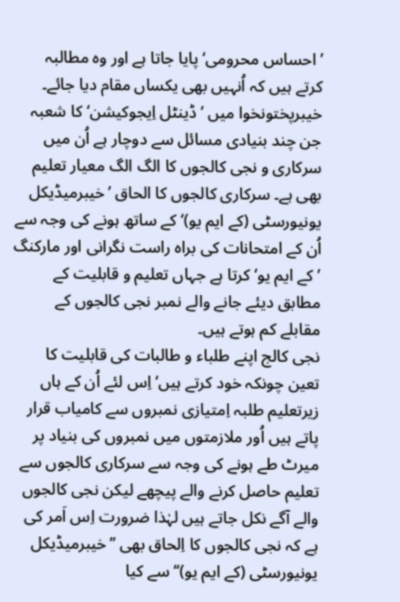’احساس محرومی‘ پایا جاتا ہے اور وہ مطالبہ کرتے ہیں کہ اُنہیں بھی یکساں مقام دیا جائے۔
خیبرپختونخوا میں ’ڈینٹل اِیجوکیشن‘ کا شعبہ جن چند بنیادی مسائل سے دوچار ہے اُن میں سرکاری و نجی کالجوں کا الگ الگ معیار تعلیم بھی ہے۔ سرکاری کالجوں کا الحاق ’خیبرمیڈیکل یونیورسٹی (کے ایم یو)‘ کے ساتھ ہونے کی وجہ سے اُن کے امتحانات کی براہ راست نگرانی اور مارکنگ ’کے ایم یو‘ کرتا ہے جہاں تعلیم و قابلیت کے مطابق دیئے جانے والے نمبر نجی کالجوں کے مقابلے کم ہوتے ہیں۔
نجی کالج اپنے طلباء و طالبات کی قابلیت کا تعین چونکہ خود کرتے ہیں‘ اِس لئے اُن کے ہاں زیرتعلیم طلبہ اِمتیازی نمبروں سے کامیاب قرار پاتے ہیں اُور ملازمتوں میں نمبروں کی بنیاد پر میرٹ طے ہونے کی وجہ سے سرکاری کالجوں سے تعلیم حاصل کرنے والے پیچھے لیکن نجی کالجوں والے آگے نکل جاتے ہیں لہٰذا ضرورت اِس اَمر کی ہے کہ نجی کالجوں کا اِلحاق بھی ’’خیبرمیڈیکل یونیورسٹی (کے ایم یو)‘‘ سے کیا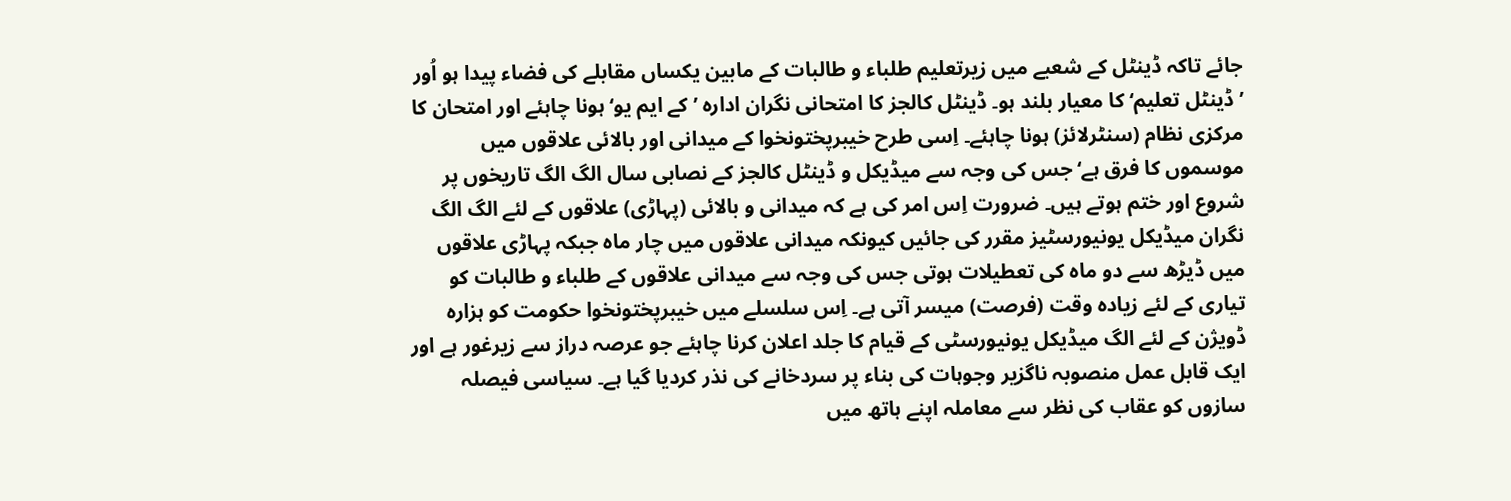جائے تاکہ ڈینٹل کے شعبے میں زیرتعلیم طلباء و طالبات کے مابین یکساں مقابلے کی فضاء پیدا ہو اُور ’ڈینٹل تعلیم‘ کا معیار بلند ہو۔ ڈینٹل کالجز کا امتحانی نگران ادارہ ’کے ایم یو‘ ہونا چاہئے اور امتحان کا مرکزی نظام (سنٹرلائز) ہونا چاہئے۔ اِسی طرح خیبرپختونخوا کے میدانی اور بالائی علاقوں میں موسموں کا فرق ہے‘ جس کی وجہ سے میڈیکل و ڈینٹل کالجز کے نصابی سال الگ الگ تاریخوں پر شروع اور ختم ہوتے ہیں۔ ضرورت اِس امر کی ہے کہ میدانی و بالائی (پہاڑی) علاقوں کے لئے الگ الگ نگران میڈیکل یونیورسٹیز مقرر کی جائیں کیونکہ میدانی علاقوں میں چار ماہ جبکہ پہاڑی علاقوں میں ڈیڑھ سے دو ماہ کی تعطیلات ہوتی جس کی وجہ سے میدانی علاقوں کے طلباء و طالبات کو تیاری کے لئے زیادہ وقت (فرصت) میسر آتی ہے۔ اِس سلسلے میں خیبرپختونخوا حکومت کو ہزارہ ڈویژن کے لئے الگ میڈیکل یونیورسٹی کے قیام کا جلد اعلان کرنا چاہئے جو عرصہ دراز سے زیرغور ہے اور ایک قابل عمل منصوبہ ناگزیر وجوہات کی بناء پر سردخانے کی نذر کردیا گیا ہے۔ سیاسی فیصلہ سازوں کو عقاب کی نظر سے معاملہ اپنے ہاتھ میں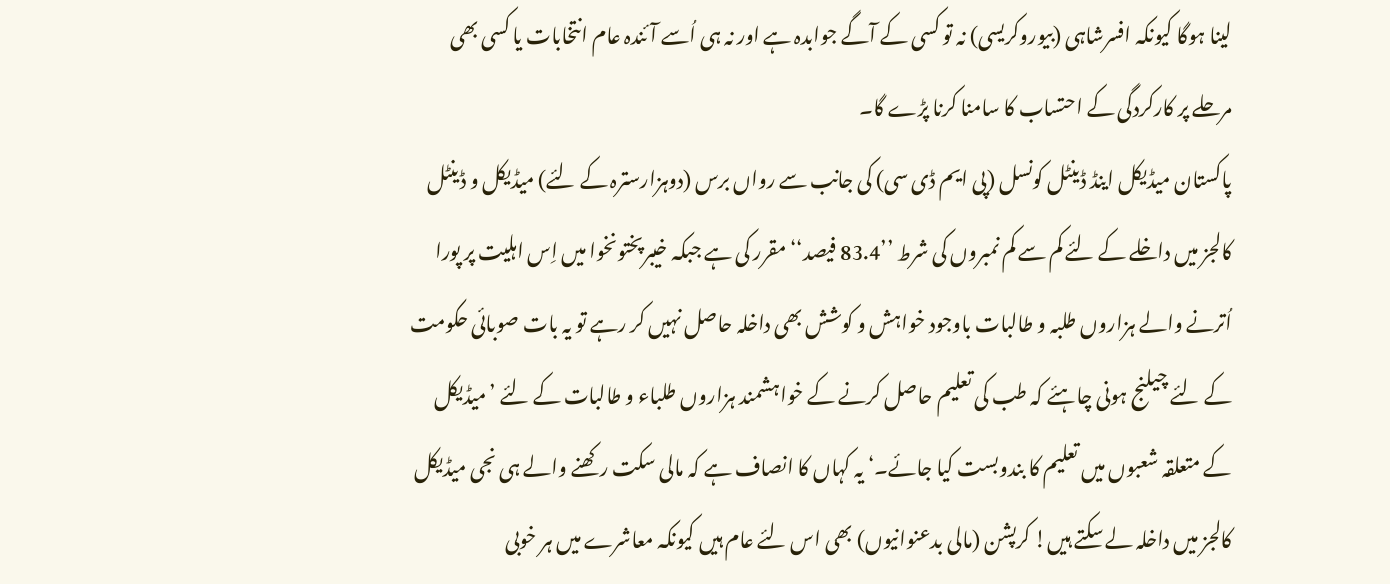لینا ہوگا کیونکہ افسرشاہی (بیوروکریسی) نہ تو کسی کے آگے جوابدہ ہے اور نہ ہی اُسے آئندہ عام انتخابات یا کسی بھی مرحلے پر کارکردگی کے احتساب کا سامنا کرنا پڑے گا۔
پاکستان میڈیکل اینڈ ڈینٹل کونسل (پی ایم ڈی سی) کی جانب سے رواں برس (دوہزارسترہ کے لئے) میڈیکل و ڈینٹل کالجز میں داخلے کے لئے کم سے کم نمبروں کی شرط ’’83.4 فیصد‘‘ مقرر کی ہے جبکہ خیبرپختونخوا میں اِس اہلیت پر پورا اُترنے والے ہزاروں طلبہ و طالبات باوجود خواہش و کوشش بھی داخلہ حاصل نہیں کر رہے تو یہ بات صوبائی حکومت کے لئے چیلنج ہونی چاہئے کہ طب کی تعلیم حاصل کرنے کے خواہشمند ہزاروں طلباء و طالبات کے لئے ’میڈیکل کے متعلقہ شعبوں میں تعلیم کا بندوبست کیا جائے۔‘ یہ کہاں کا انصاف ہے کہ مالی سکت رکھنے والے ہی نجی میڈیکل کالجز میں داخلہ لے سکتے ہیں! کرپشن (مالی بدعنوانیوں) بھی اس لئے عام ہیں کیونکہ معاشرے میں ہر خوبی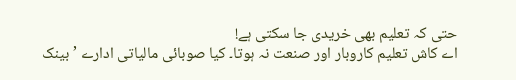حتی کہ تعلیم بھی خریدی جا سکتی ہے!
اے کاش تعلیم کاروبار اور صنعت نہ ہوتا۔ کیا صوبائی مالیاتی ادارے ’بینک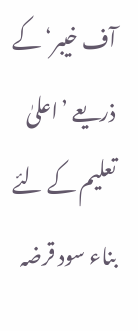آف خیبر‘ کے ذریعے ’اعلیٰ تعلیم کے لئے بناء سود قرضہ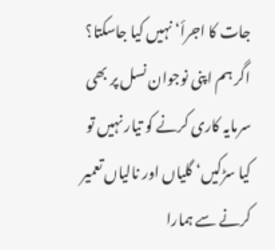جات کا اجرأ‘ نہیں کیا جاسکتا؟ اگر ہم اپنی نوجوان نسل پر بھی سرمایہ کاری کرنے کو تیار نہیں تو کیا سڑکیں‘ گلیاں اور نالیاں تعمیر کرنے سے ہمارا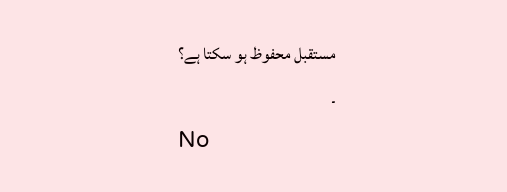مستقبل محفوظ ہو سکتا ہے؟
۔
No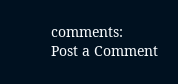comments:
Post a Comment